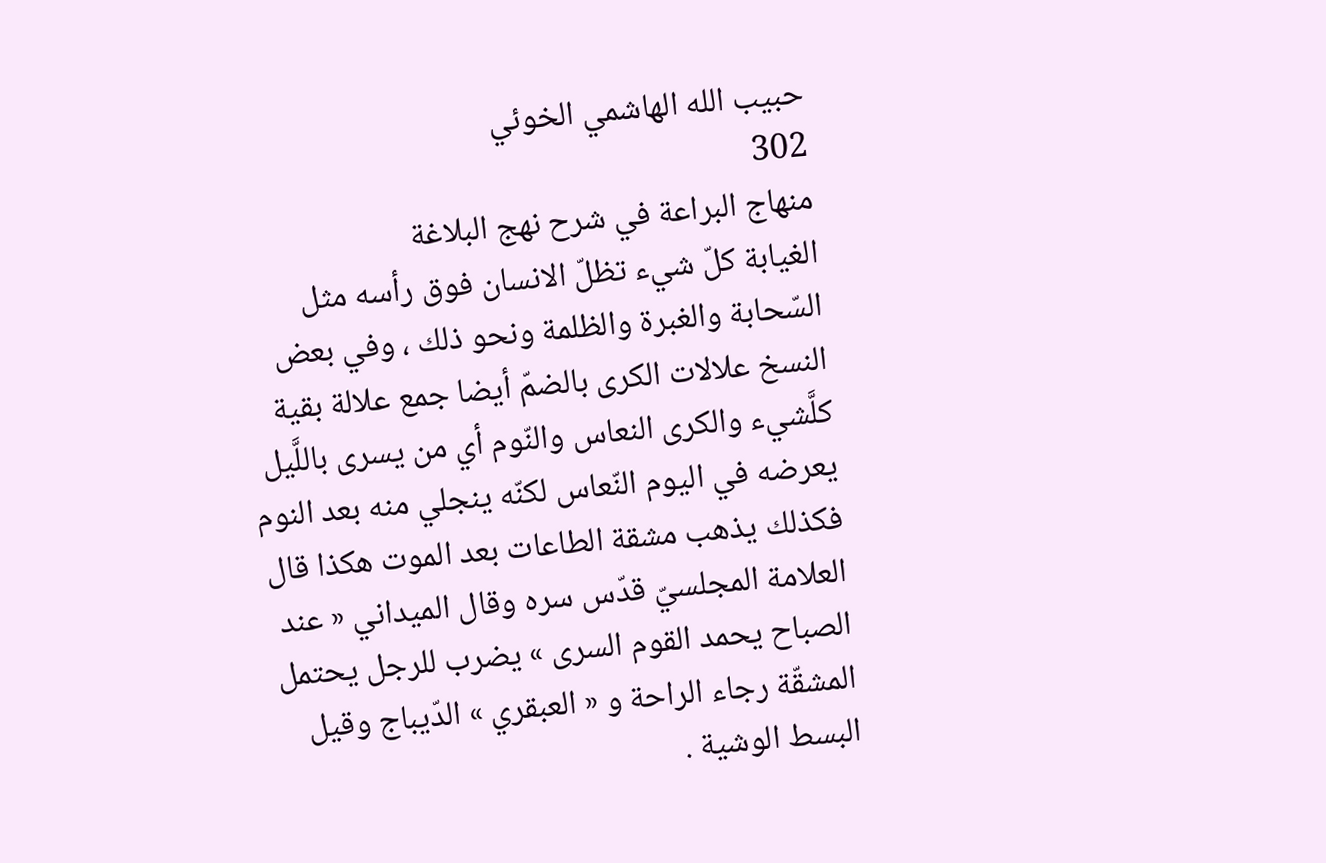حبيب الله الهاشمي الخوئي
302
منهاج البراعة في شرح نهج البلاغة
الغيابة كلّ شيء تظلّ الانسان فوق رأسه مثل السّحابة والغبرة والظلمة ونحو ذلك ، وفي بعض النسخ علالات الكرى بالضمّ أيضا جمع علالة بقية كلَّشيء والكرى النعاس والنّوم أي من يسرى باللَّيل يعرضه في اليوم النّعاس لكنّه ينجلي منه بعد النوم فكذلك يذهب مشقة الطاعات بعد الموت هكذا قال العلامة المجلسيّ قدّس سره وقال الميداني « عند الصباح يحمد القوم السرى » يضرب للرجل يحتمل المشقّة رجاء الراحة و « العبقري » الدّيباج وقيل البسط الوشية .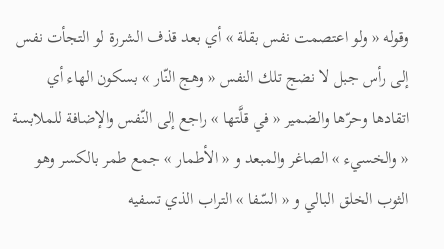وقوله « ولو اعتصمت نفس بقلة » أي بعد قذف الشررة لو التجأت نفس إلى رأس جبل لا نضج تلك النفس « وهج النّار » بسكون الهاء أي اتقادها وحرّها والضمير « في قلَّتها » راجع إلى النّفس والإضافة للملابسة « والخسيء » الصاغر والمبعد و « الأطمار » جمع طمر بالكسر وهو الثوب الخلق البالي و « السّفا » التراب الذي تسفيه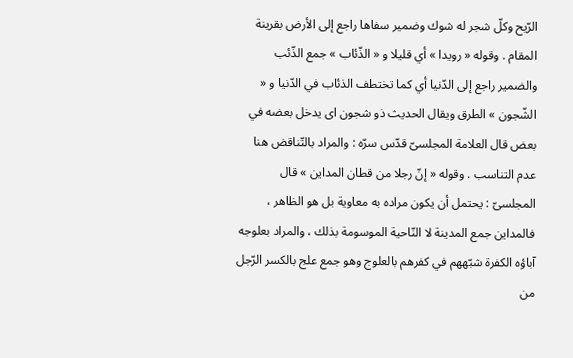الرّيح وكلّ شجر له شوك وضمير سفاها راجع إلى الأرض بقرينة المقام . وقوله « رويدا » أي قليلا و « الذّئاب » جمع الذّئب والضمير راجع إلى الدّنيا أي كما تختطف الذئاب في الدّنيا و « الشّجون » الطرق ويقال الحديث ذو شجون اى يدخل بعضه في بعض قال العلامة المجلسىّ قدّس سرّه : والمراد بالتّناقض هنا عدم التناسب . وقوله « إنّ رجلا من قطان المداين » قال المجلسىّ : يحتمل أن يكون مراده به معاوية بل هو الظاهر ، فالمداين جمع المدينة لا النّاحية الموسومة بذلك ، والمراد بعلوجه آباؤه الكفرة شبّههم في كفرهم بالعلوج وهو جمع علج بالكسر الرّجل من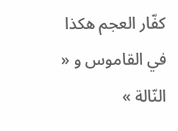كفّار العجم هكذا في القاموس و « النّالة »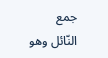جمع النّائل وهو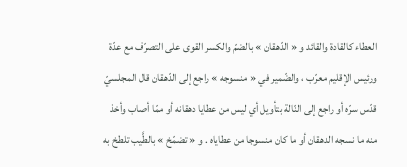العطاء كالقادة والقائد و « الدّهقان » بالضمّ والكسر القوى على التصرّف مع عدّة ورئيس الإقليم معرّب ، والضّمير في « منسوجه » راجع إلى الدّهقان قال المجلسيّ قدّس سرّه أو راجع إلى النّالة بتأويل أي ليس من عطايا دهقانه أو ممّا أصاب وأخذ منه ما نسجه الدهقان أو ما كان منسوجا من عطاياه . و « تضمّخ » بالطَّيب تلطخ به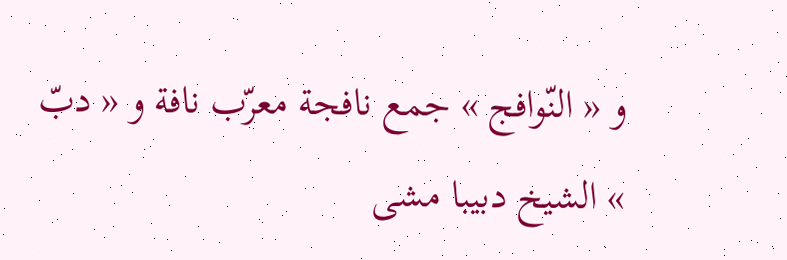و « النّوافج » جمع نافجة معرّب نافة و « دبّ » الشيخ دبيبا مشى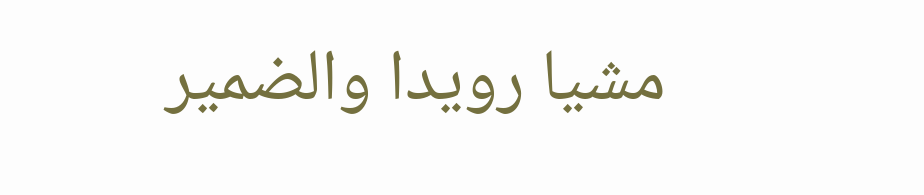مشيا رويدا والضمير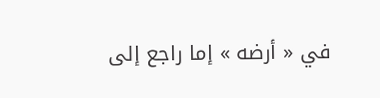في « أرضه » إما راجع إلى